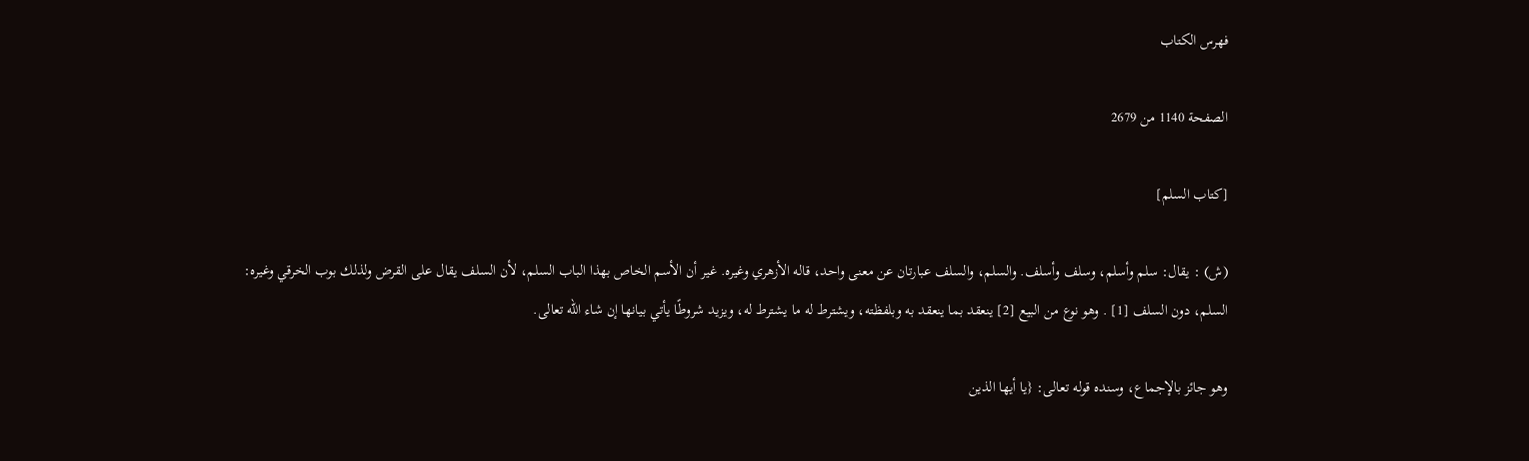فهرس الكتاب

الصفحة 1140 من 2679

[كتاب السلم]

(ش) : يقال: سلم وأسلم، وسلف وأسلف. والسلم، والسلف عبارتان عن معنى واحد، قاله الأزهري وغيره. غير أن الأسم الخاص بهذا الباب السلم، لأن السلف يقال على القرض ولذلك بوب الخرقي وغيره: السلم، دون السلف [1] . وهو نوع من البيع [2] ينعقد بما ينعقد به وبلفظته، ويشترط له ما يشترط له، ويزيد شروطًا يأتي بيانها إن شاء الله تعالى.

وهو جائز بالإجماع، وسنده قوله تعالى: {يا أيها الذين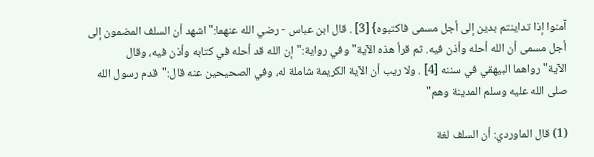آمنوا إذا تداينتم بدين إلى أجل مسمى فاكتبوه} [3] . قال ابن عباس - رضي الله عنهما:"اشهد أن السلف المضمون إلى أجل مسمى أن الله أحله وأذن فيه. ثم قرأ هذه الآية"وفي رواية:"إن الله قد أحله في كتابه وأذن فيه، وقال الآية"رواهما البيهقي في سننه [4] . ولا ريب أن الآية الكريمة شاملة له، وفي الصحيحين عنه قال:"قدم رسول الله صلى الله عليه وسلم المدينة وهم"

(1) قال الماوردي: أن السلف لغة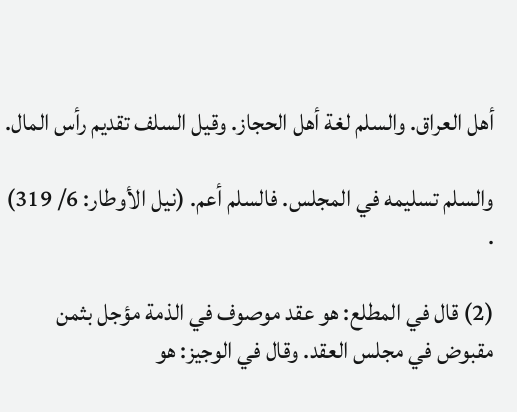أهل العراق. والسلم لغة أهل الحجاز. وقيل السلف تقديم رأس المال.

والسلم تسليمه في المجلس. فالسلم أعم. (نيل الأوطار: 6/ 319) .

(2) قال في المطلع: هو عقد موصوف في الذمة مؤجل بثمن مقبوض في مجلس العقد. وقال في الوجيز: هو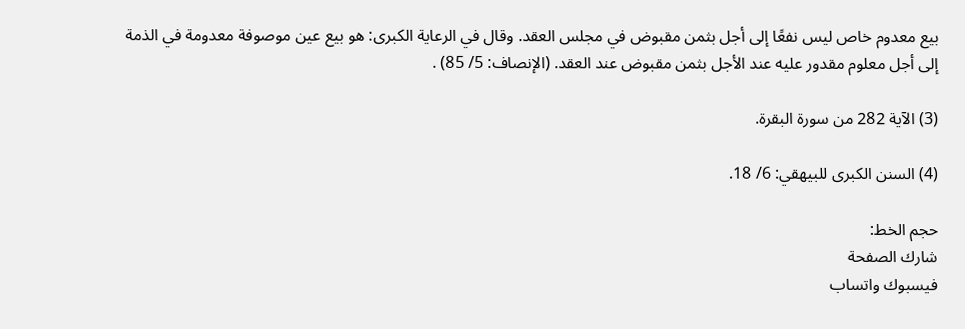بيع معدوم خاص ليس نفعًا إلى أجل بثمن مقبوض في مجلس العقد. وقال في الرعاية الكبرى: هو بيع عين موصوفة معدومة في الذمة إلى أجل معلوم مقدور عليه عند الأجل بثمن مقبوض عند العقد. (الإنصاف: 5/ 85) .

(3) الآية 282 من سورة البقرة.

(4) السنن الكبرى للبيهقي: 6/ 18.

حجم الخط:
شارك الصفحة
فيسبوك واتساب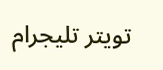تويتر تليجرام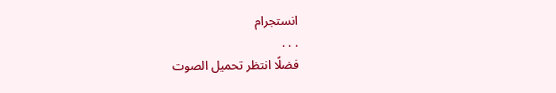انستجرام
. . .
فضلًا انتظر تحميل الصوت